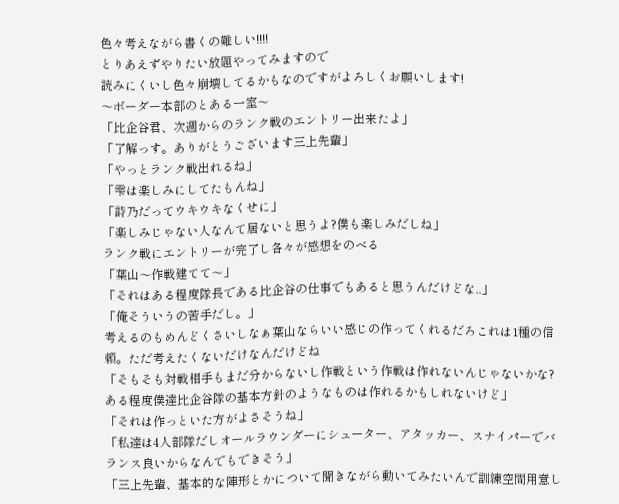色々考えながら書くの難しい!!!!
とりあえずやりたい放題やってみますので
読みにくいし色々崩壊してるかもなのですがよろしくお願いします!
〜ボーダー本部のとある一室〜
「比企谷君、次週からのランク戦のエントリー出来たよ」
「了解っす。ありがとうございます三上先輩」
「やっとランク戦出れるね」
「雫は楽しみにしてたもんね」
「詩乃だってウキウキなくせに」
「楽しみじゃない人なんて居ないと思うよ?僕も楽しみだしね」
ランク戦にエントリーが完了し各々が感想をのべる
「葉山〜作戦建てて〜」
「それはある程度隊長である比企谷の仕事でもあると思うんだけどな..」
「俺そういうの苦手だし。」
考えるのもめんどくさいしなぁ葉山ならいい感じの作ってくれるだろこれは1種の信頼。ただ考えたくないだけなんだけどね
「そもそも対戦相手もまだ分からないし作戦という作戦は作れないんじゃないかな?ある程度僕達比企谷隊の基本方針のようなものは作れるかもしれないけど」
「それは作っといた方がよさそうね」
「私達は4人部隊だしオールラウンダーにシューター、アタッカー、スナイパーでバランス良いからなんでもできそう」
「三上先輩、基本的な陣形とかについて聞きながら動いてみたいんで訓練空間用意し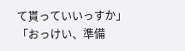て貰っていいっすか」
「おっけい、準備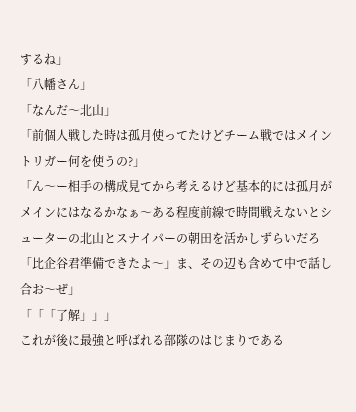するね」
「八幡さん」
「なんだ〜北山」
「前個人戦した時は孤月使ってたけどチーム戦ではメイントリガー何を使うの?」
「ん〜ー相手の構成見てから考えるけど基本的には孤月がメインにはなるかなぁ〜ある程度前線で時間戦えないとシューターの北山とスナイパーの朝田を活かしずらいだろ「比企谷君準備できたよ〜」ま、その辺も含めて中で話し合お〜ぜ」
「「「了解」」」
これが後に最強と呼ばれる部隊のはじまりである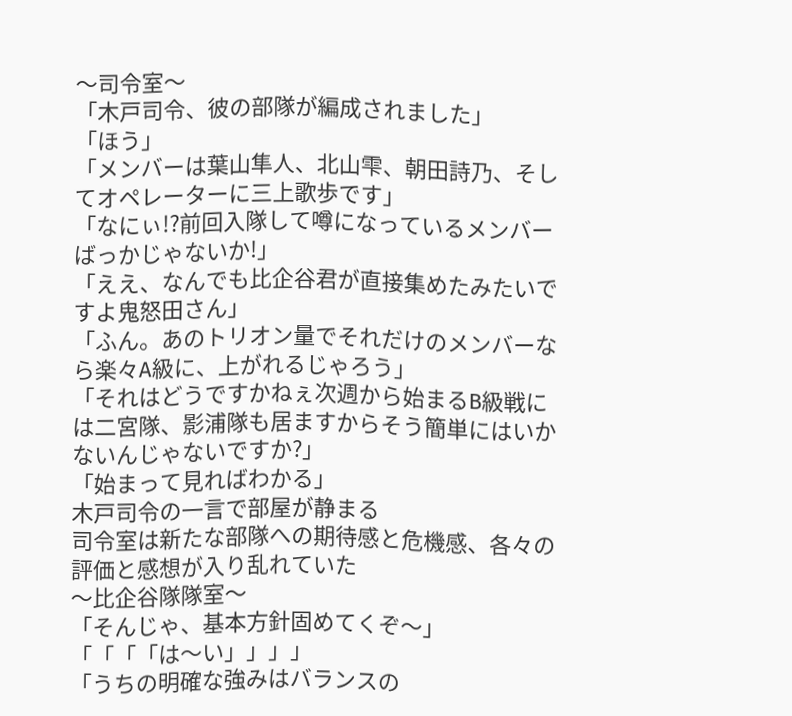〜司令室〜
「木戸司令、彼の部隊が編成されました」
「ほう」
「メンバーは葉山隼人、北山雫、朝田詩乃、そしてオペレーターに三上歌歩です」
「なにぃ!?前回入隊して噂になっているメンバーばっかじゃないか!」
「ええ、なんでも比企谷君が直接集めたみたいですよ鬼怒田さん」
「ふん。あのトリオン量でそれだけのメンバーなら楽々A級に、上がれるじゃろう」
「それはどうですかねぇ次週から始まるB級戦には二宮隊、影浦隊も居ますからそう簡単にはいかないんじゃないですか?」
「始まって見ればわかる」
木戸司令の一言で部屋が静まる
司令室は新たな部隊への期待感と危機感、各々の評価と感想が入り乱れていた
〜比企谷隊隊室〜
「そんじゃ、基本方針固めてくぞ〜」
「「「「は〜い」」」」
「うちの明確な強みはバランスの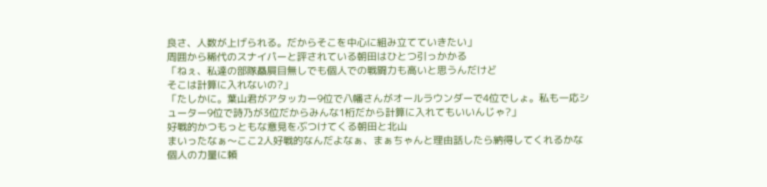良さ、人数が上げられる。だからそこを中心に組み立てていきたい」
周囲から稀代のスナイパーと評されている朝田はひとつ引っかかる
「ねぇ、私達の部隊贔屓目無しでも個人での戦闘力も高いと思うんだけど
そこは計算に入れないの?」
「たしかに。葉山君がアタッカー9位で八幡さんがオールラウンダーで4位でしょ。私も一応シューター9位で詩乃が3位だからみんな1桁だから計算に入れてもいいんじゃ?」
好戦的かつもっともな意見をぶつけてくる朝田と北山
まいったなぁ〜ここ2人好戦的なんだよなぁ、まぁちゃんと理由話したら納得してくれるかな
個人の力量に頼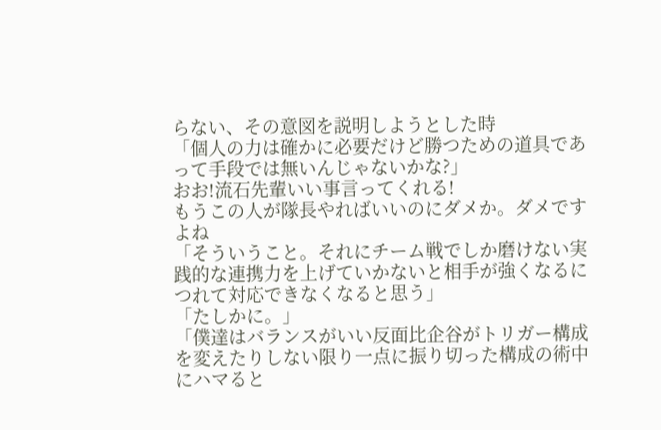らない、その意図を説明しようとした時
「個人の力は確かに必要だけど勝つための道具であって手段では無いんじゃないかな?」
おお!流石先輩いい事言ってくれる!
もうこの人が隊長やればいいのにダメか。ダメですよね
「そういうこと。それにチーム戦でしか磨けない実践的な連携力を上げていかないと相手が強くなるにつれて対応できなくなると思う」
「たしかに。」
「僕達はバランスがいい反面比企谷がトリガー構成を変えたりしない限り一点に振り切った構成の術中にハマると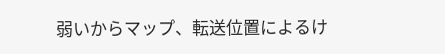弱いからマップ、転送位置によるけ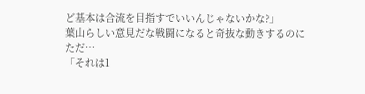ど基本は合流を目指すでいいんじゃないかな?」
葉山らしい意見だな戦闘になると奇抜な動きするのに
ただ…
「それは1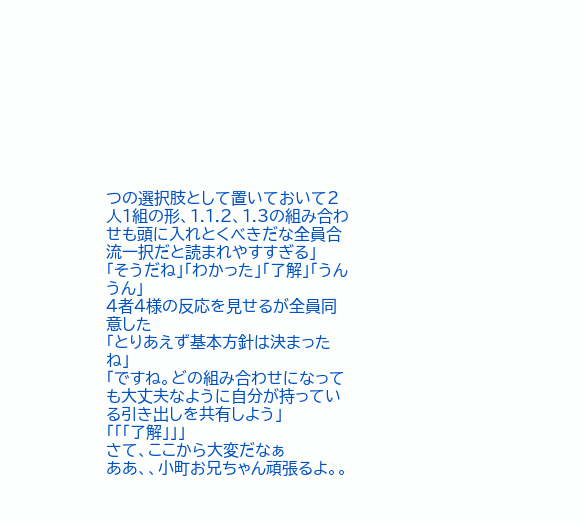つの選択肢として置いておいて2人1組の形、1.1.2、1.3の組み合わせも頭に入れとくべきだな全員合流一択だと読まれやすすぎる」
「そうだね」「わかった」「了解」「うんうん」
4者4様の反応を見せるが全員同意した
「とりあえず基本方針は決まったね」
「ですね。どの組み合わせになっても大丈夫なように自分が持っている引き出しを共有しよう」
「「「了解」」」
さて、ここから大変だなぁ
ああ、、小町お兄ちゃん頑張るよ。。